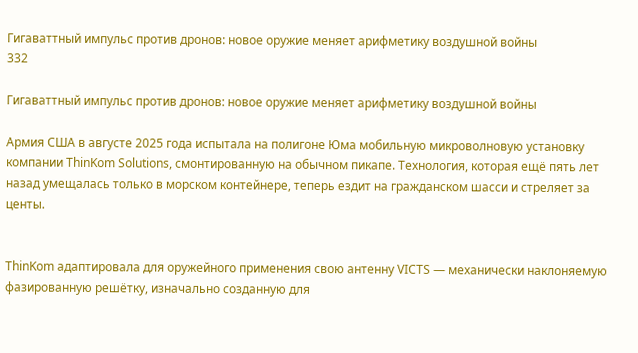Гигаваттный импульс против дронов: новое оружие меняет арифметику воздушной войны
332

Гигаваттный импульс против дронов: новое оружие меняет арифметику воздушной войны

Армия США в августе 2025 года испытала на полигоне Юма мобильную микроволновую установку компании ThinKom Solutions, смонтированную на обычном пикапе. Технология, которая ещё пять лет назад умещалась только в морском контейнере, теперь ездит на гражданском шасси и стреляет за центы.


ThinKom адаптировала для оружейного применения свою антенну VICTS — механически наклоняемую фазированную решётку, изначально созданную для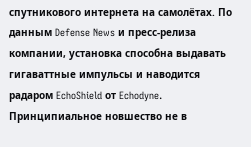спутникового интернета на самолётах. По данным Defense News и пресс-релиза компании, установка способна выдавать гигаваттные импульсы и наводится радаром EchoShield от Echodyne. Принципиальное новшество не в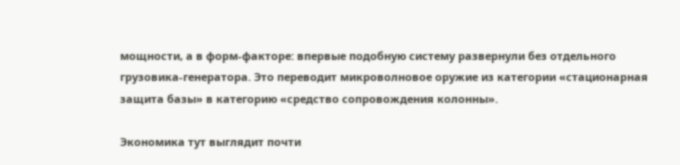мощности, а в форм-факторе: впервые подобную систему развернули без отдельного грузовика-генератора. Это переводит микроволновое оружие из категории «стационарная защита базы» в категорию «средство сопровождения колонны».

Экономика тут выглядит почти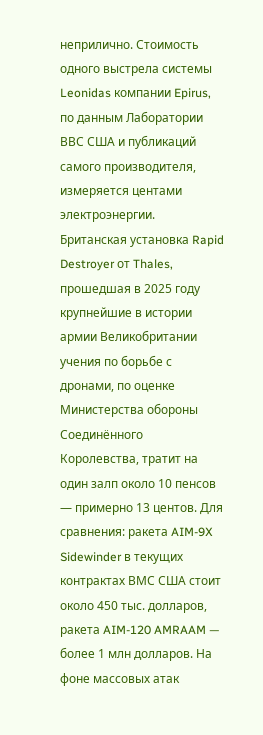неприлично. Стоимость одного выстрела системы Leonidas компании Epirus, по данным Лаборатории ВВС США и публикаций самого производителя, измеряется центами электроэнергии. Британская установка Rapid Destroyer от Thales, прошедшая в 2025 году крупнейшие в истории армии Великобритании учения по борьбе с дронами, по оценке Министерства обороны Соединённого Королевства, тратит на один залп около 10 пенсов — примерно 13 центов. Для сравнения: ракета AIM-9X Sidewinder в текущих контрактах ВМС США стоит около 450 тыс. долларов, ракета AIM-120 AMRAAM — более 1 млн долларов. На фоне массовых атак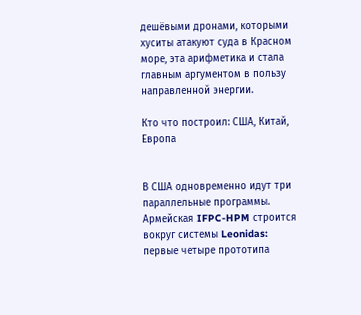дешёвыми дронами, которыми хуситы атакуют суда в Красном море, эта арифметика и стала главным аргументом в пользу направленной энергии.

Кто что построил: США, Китай, Европа


В США одновременно идут три параллельные программы. Армейская IFPC-HPM строится вокруг системы Leonidas: первые четыре прототипа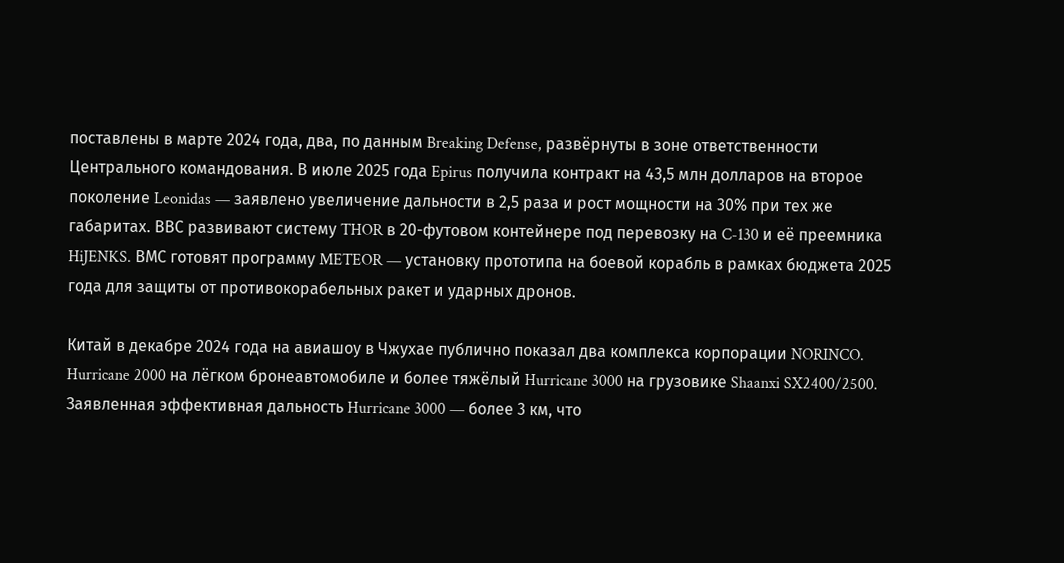поставлены в марте 2024 года, два, по данным Breaking Defense, развёрнуты в зоне ответственности Центрального командования. В июле 2025 года Epirus получила контракт на 43,5 млн долларов на второе поколение Leonidas — заявлено увеличение дальности в 2,5 раза и рост мощности на 30% при тех же габаритах. ВВС развивают систему THOR в 20-футовом контейнере под перевозку на C-130 и её преемника HiJENKS. ВМС готовят программу METEOR — установку прототипа на боевой корабль в рамках бюджета 2025 года для защиты от противокорабельных ракет и ударных дронов.

Китай в декабре 2024 года на авиашоу в Чжухае публично показал два комплекса корпорации NORINCO. Hurricane 2000 на лёгком бронеавтомобиле и более тяжёлый Hurricane 3000 на грузовике Shaanxi SX2400/2500. Заявленная эффективная дальность Hurricane 3000 — более 3 км, что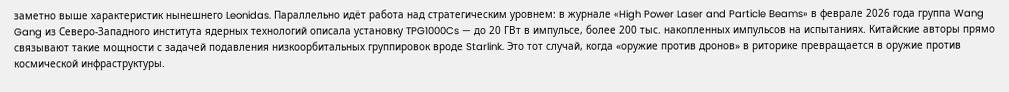заметно выше характеристик нынешнего Leonidas. Параллельно идёт работа над стратегическим уровнем: в журнале «High Power Laser and Particle Beams» в феврале 2026 года группа Wang Gang из Северо-Западного института ядерных технологий описала установку TPG1000Cs — до 20 ГВт в импульсе, более 200 тыс. накопленных импульсов на испытаниях. Китайские авторы прямо связывают такие мощности с задачей подавления низкоорбитальных группировок вроде Starlink. Это тот случай, когда «оружие против дронов» в риторике превращается в оружие против космической инфраструктуры.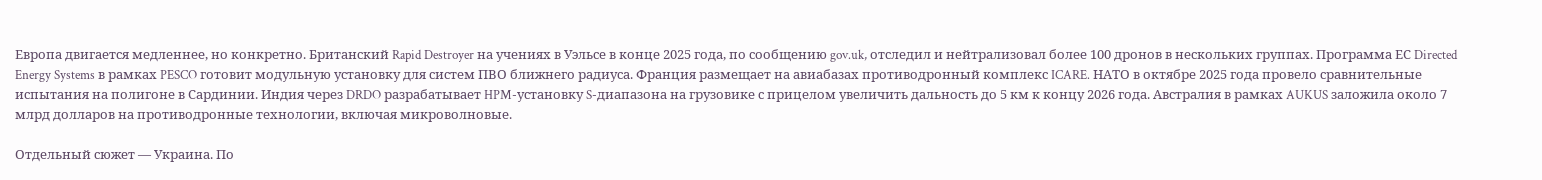Европа двигается медленнее, но конкретно. Британский Rapid Destroyer на учениях в Уэльсе в конце 2025 года, по сообщению gov.uk, отследил и нейтрализовал более 100 дронов в нескольких группах. Программа ЕС Directed Energy Systems в рамках PESCO готовит модульную установку для систем ПВО ближнего радиуса. Франция размещает на авиабазах противодронный комплекс ICARE. НАТО в октябре 2025 года провело сравнительные испытания на полигоне в Сардинии. Индия через DRDO разрабатывает HPM-установку S-диапазона на грузовике с прицелом увеличить дальность до 5 км к концу 2026 года. Австралия в рамках AUKUS заложила около 7 млрд долларов на противодронные технологии, включая микроволновые.

Отдельный сюжет — Украина. По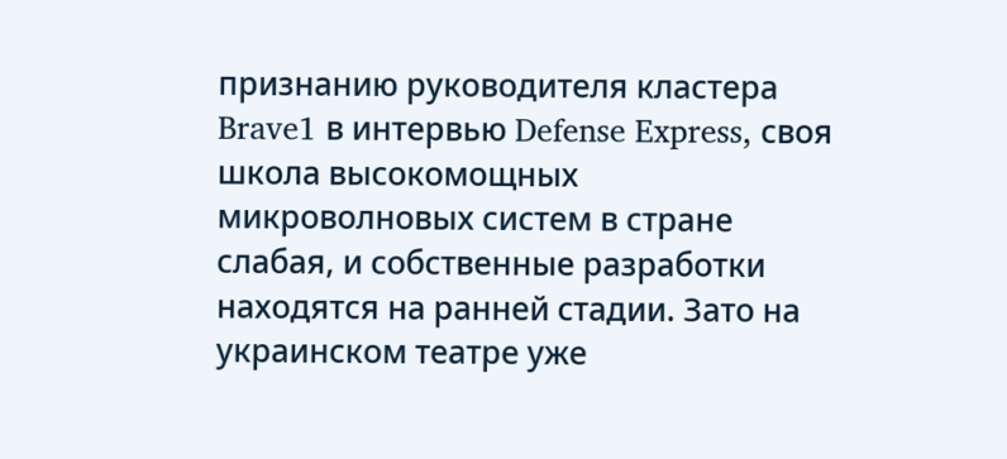признанию руководителя кластера Brave1 в интервью Defense Express, своя школа высокомощных микроволновых систем в стране слабая, и собственные разработки находятся на ранней стадии. Зато на украинском театре уже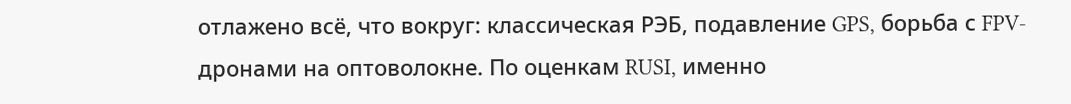отлажено всё, что вокруг: классическая РЭБ, подавление GPS, борьба с FPV-дронами на оптоволокне. По оценкам RUSI, именно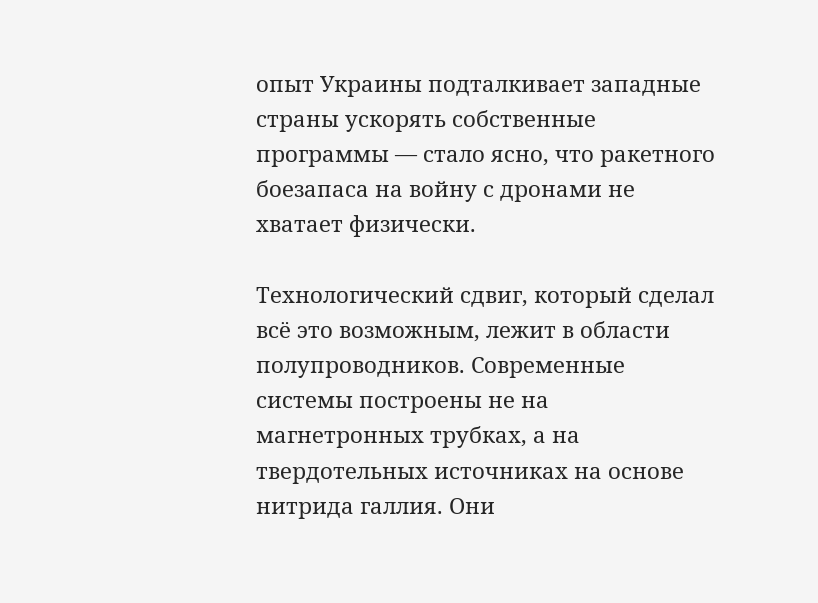опыт Украины подталкивает западные страны ускорять собственные программы — стало ясно, что ракетного боезапаса на войну с дронами не хватает физически.

Технологический сдвиг, который сделал всё это возможным, лежит в области полупроводников. Современные системы построены не на магнетронных трубках, а на твердотельных источниках на основе нитрида галлия. Они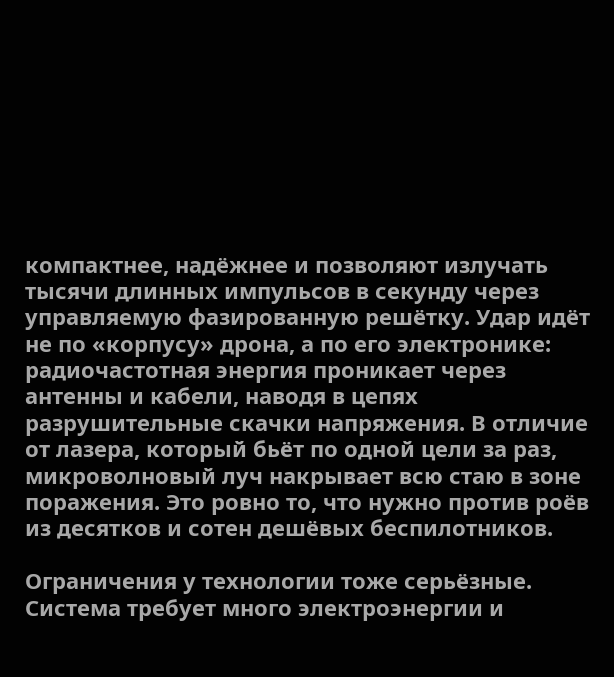компактнее, надёжнее и позволяют излучать тысячи длинных импульсов в секунду через управляемую фазированную решётку. Удар идёт не по «корпусу» дрона, а по его электронике: радиочастотная энергия проникает через антенны и кабели, наводя в цепях разрушительные скачки напряжения. В отличие от лазера, который бьёт по одной цели за раз, микроволновый луч накрывает всю стаю в зоне поражения. Это ровно то, что нужно против роёв из десятков и сотен дешёвых беспилотников.

Ограничения у технологии тоже серьёзные. Система требует много электроэнергии и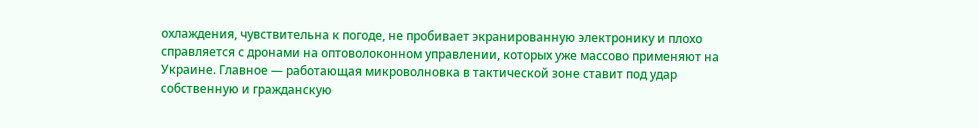охлаждения, чувствительна к погоде, не пробивает экранированную электронику и плохо справляется с дронами на оптоволоконном управлении, которых уже массово применяют на Украине. Главное — работающая микроволновка в тактической зоне ставит под удар собственную и гражданскую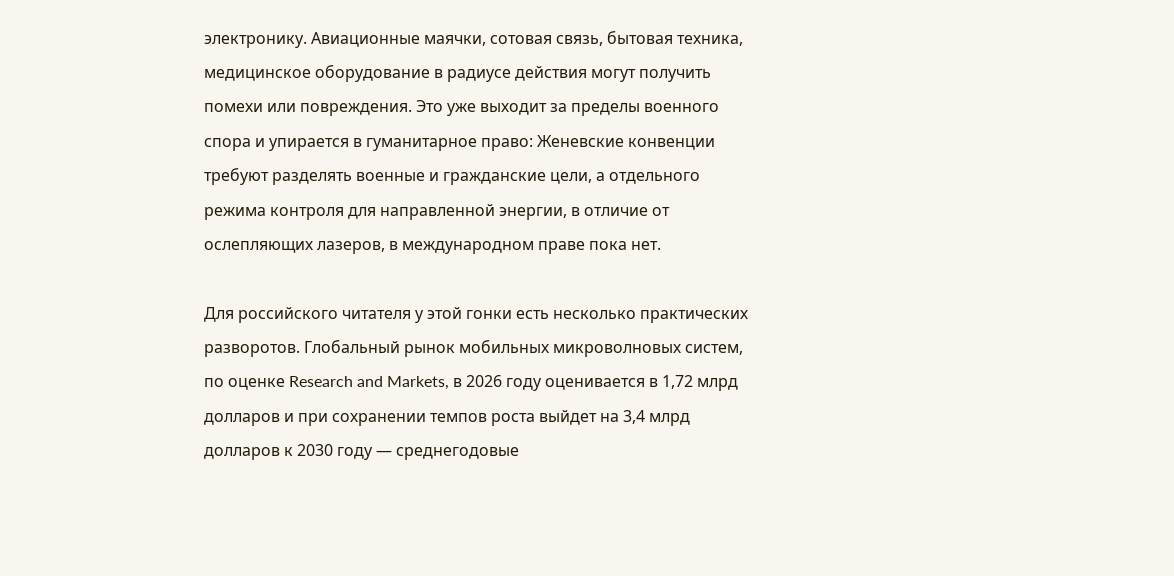электронику. Авиационные маячки, сотовая связь, бытовая техника, медицинское оборудование в радиусе действия могут получить помехи или повреждения. Это уже выходит за пределы военного спора и упирается в гуманитарное право: Женевские конвенции требуют разделять военные и гражданские цели, а отдельного режима контроля для направленной энергии, в отличие от ослепляющих лазеров, в международном праве пока нет.

Для российского читателя у этой гонки есть несколько практических разворотов. Глобальный рынок мобильных микроволновых систем, по оценке Research and Markets, в 2026 году оценивается в 1,72 млрд долларов и при сохранении темпов роста выйдет на 3,4 млрд долларов к 2030 году — среднегодовые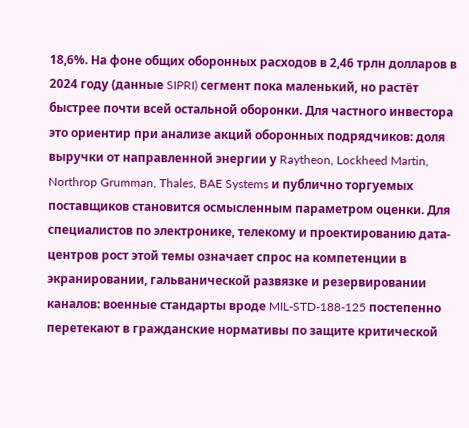18,6%. На фоне общих оборонных расходов в 2,46 трлн долларов в 2024 году (данные SIPRI) сегмент пока маленький, но растёт быстрее почти всей остальной оборонки. Для частного инвестора это ориентир при анализе акций оборонных подрядчиков: доля выручки от направленной энергии у Raytheon, Lockheed Martin, Northrop Grumman, Thales, BAE Systems и публично торгуемых поставщиков становится осмысленным параметром оценки. Для специалистов по электронике, телекому и проектированию дата-центров рост этой темы означает спрос на компетенции в экранировании, гальванической развязке и резервировании каналов: военные стандарты вроде MIL-STD-188-125 постепенно перетекают в гражданские нормативы по защите критической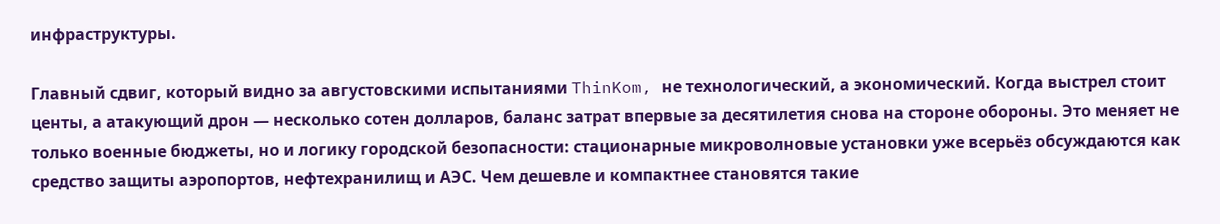инфраструктуры.

Главный сдвиг, который видно за августовскими испытаниями ThinKom, не технологический, а экономический. Когда выстрел стоит центы, а атакующий дрон — несколько сотен долларов, баланс затрат впервые за десятилетия снова на стороне обороны. Это меняет не только военные бюджеты, но и логику городской безопасности: стационарные микроволновые установки уже всерьёз обсуждаются как средство защиты аэропортов, нефтехранилищ и АЭС. Чем дешевле и компактнее становятся такие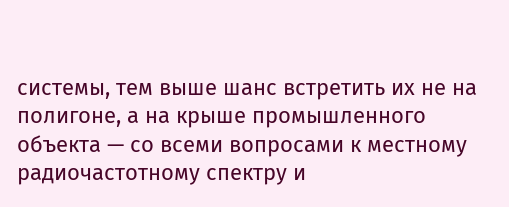системы, тем выше шанс встретить их не на полигоне, а на крыше промышленного объекта — со всеми вопросами к местному радиочастотному спектру и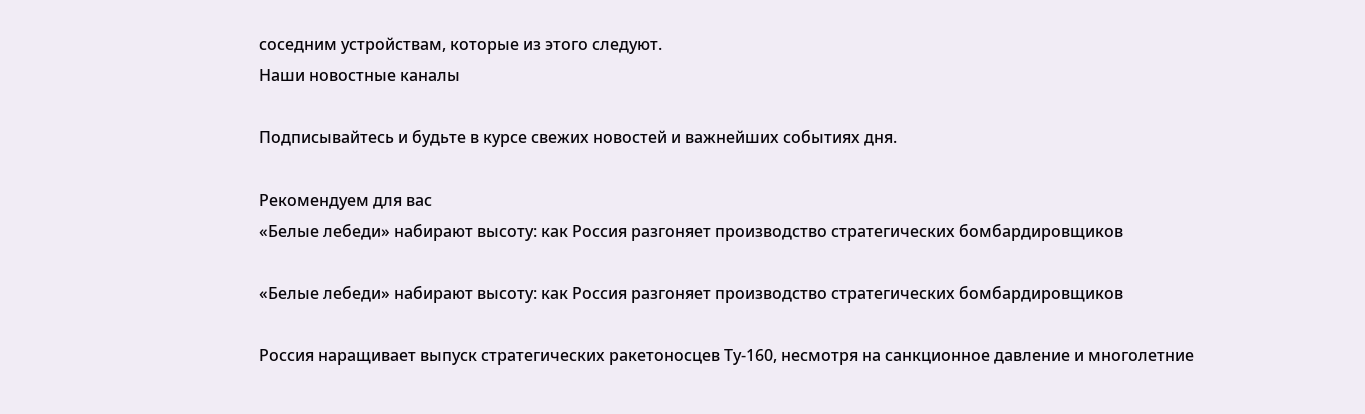соседним устройствам, которые из этого следуют.
Наши новостные каналы

Подписывайтесь и будьте в курсе свежих новостей и важнейших событиях дня.

Рекомендуем для вас
«Белые лебеди» набирают высоту: как Россия разгоняет производство стратегических бомбардировщиков

«Белые лебеди» набирают высоту: как Россия разгоняет производство стратегических бомбардировщиков

Россия наращивает выпуск стратегических ракетоносцев Ту-160, несмотря на санкционное давление и многолетние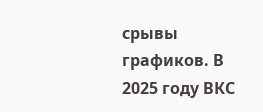срывы графиков. В 2025 году ВКС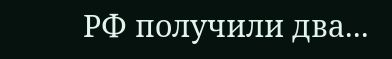РФ получили два...